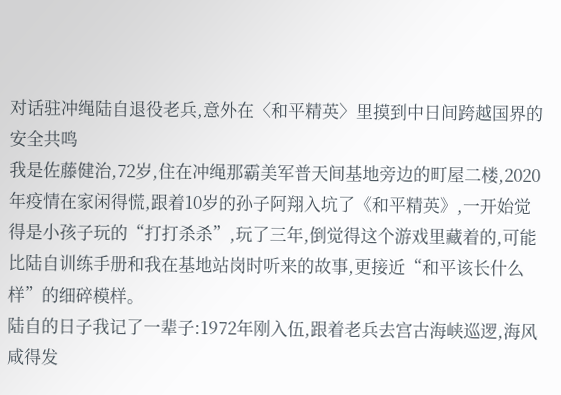对话驻冲绳陆自退役老兵,意外在〈和平精英〉里摸到中日间跨越国界的安全共鸣
我是佐藤健治,72岁,住在冲绳那霸美军普天间基地旁边的町屋二楼,2020年疫情在家闲得慌,跟着10岁的孙子阿翔入坑了《和平精英》,一开始觉得是小孩子玩的“打打杀杀”,玩了三年,倒觉得这个游戏里藏着的,可能比陆自训练手册和我在基地站岗时听来的故事,更接近“和平该长什么样”的细碎模样。
陆自的日子我记了一辈子:1972年刚入伍,跟着老兵去宫古海峡巡逻,海风咸得发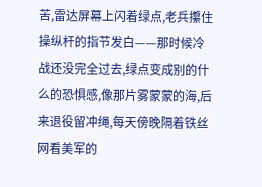苦,雷达屏幕上闪着绿点,老兵攥住操纵杆的指节发白——那时候冷战还没完全过去,绿点变成别的什么的恐惧感,像那片雾蒙蒙的海,后来退役留冲绳,每天傍晚隔着铁丝网看美军的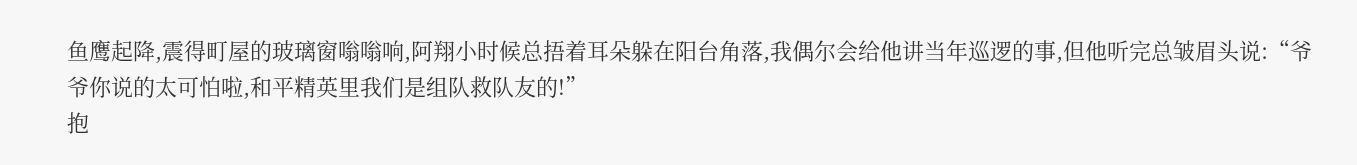鱼鹰起降,震得町屋的玻璃窗嗡嗡响,阿翔小时候总捂着耳朵躲在阳台角落,我偶尔会给他讲当年巡逻的事,但他听完总皱眉头说:“爷爷你说的太可怕啦,和平精英里我们是组队救队友的!”
抱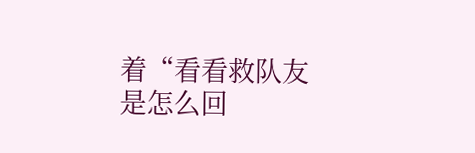着“看看救队友是怎么回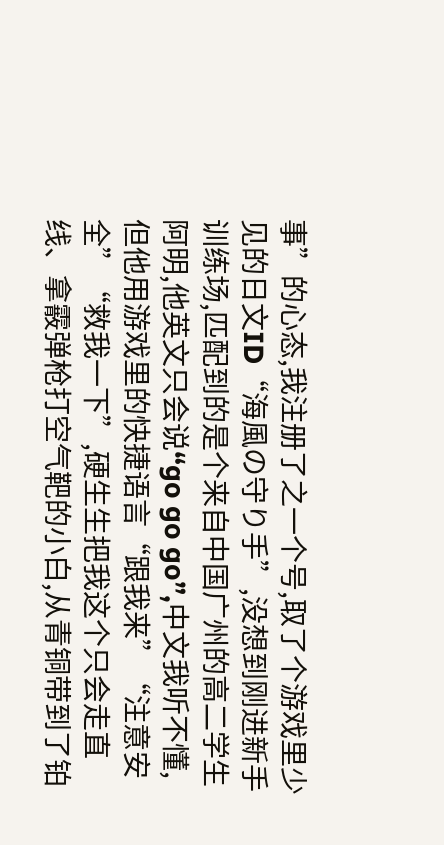事”的心态,我注册了之一个号,取了个游戏里少见的日文ID“海風の守り手”,没想到刚进新手训练场,匹配到的是个来自中国广州的高二学生阿明,他英文只会说“go go go”,中文我听不懂,但他用游戏里的快捷语言“跟我来”“注意安全”“救我一下”,硬生生把我这个只会走直线、拿霰弹枪打空气靶的小白,从青铜带到了铂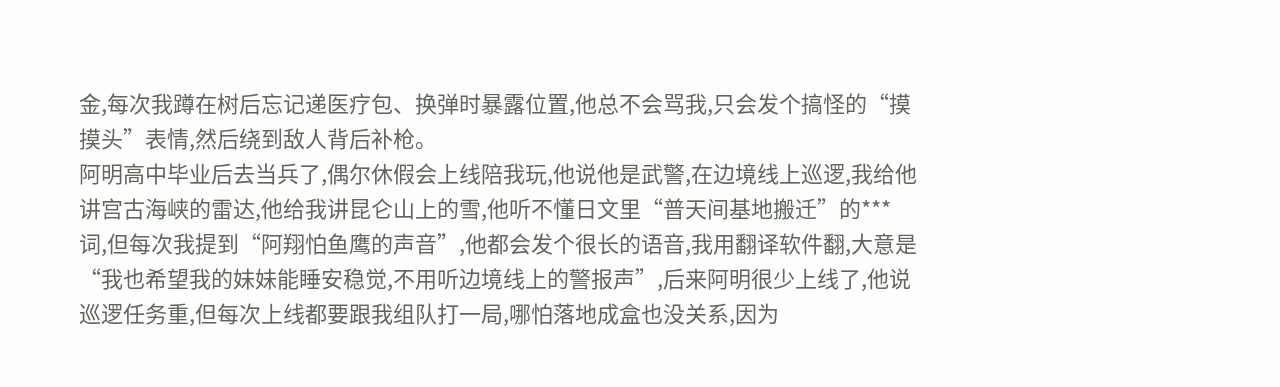金,每次我蹲在树后忘记递医疗包、换弹时暴露位置,他总不会骂我,只会发个搞怪的“摸摸头”表情,然后绕到敌人背后补枪。
阿明高中毕业后去当兵了,偶尔休假会上线陪我玩,他说他是武警,在边境线上巡逻,我给他讲宫古海峡的雷达,他给我讲昆仑山上的雪,他听不懂日文里“普天间基地搬迁”的***词,但每次我提到“阿翔怕鱼鹰的声音”,他都会发个很长的语音,我用翻译软件翻,大意是“我也希望我的妹妹能睡安稳觉,不用听边境线上的警报声”,后来阿明很少上线了,他说巡逻任务重,但每次上线都要跟我组队打一局,哪怕落地成盒也没关系,因为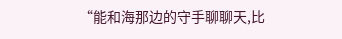“能和海那边的守手聊聊天,比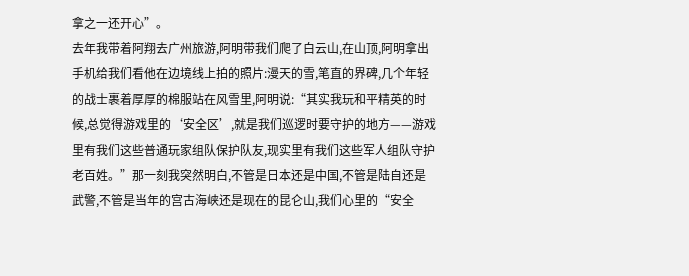拿之一还开心”。
去年我带着阿翔去广州旅游,阿明带我们爬了白云山,在山顶,阿明拿出手机给我们看他在边境线上拍的照片:漫天的雪,笔直的界碑,几个年轻的战士裹着厚厚的棉服站在风雪里,阿明说:“其实我玩和平精英的时候,总觉得游戏里的‘安全区’,就是我们巡逻时要守护的地方——游戏里有我们这些普通玩家组队保护队友,现实里有我们这些军人组队守护老百姓。”那一刻我突然明白,不管是日本还是中国,不管是陆自还是武警,不管是当年的宫古海峡还是现在的昆仑山,我们心里的“安全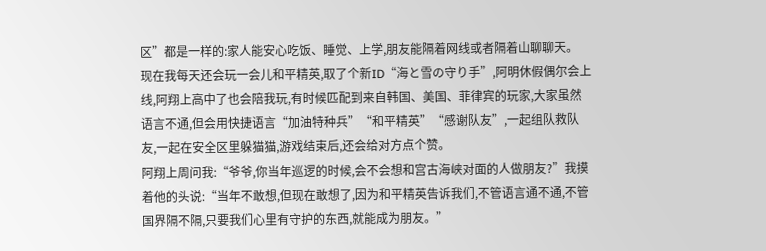区”都是一样的:家人能安心吃饭、睡觉、上学,朋友能隔着网线或者隔着山聊聊天。
现在我每天还会玩一会儿和平精英,取了个新ID“海と雪の守り手”,阿明休假偶尔会上线,阿翔上高中了也会陪我玩,有时候匹配到来自韩国、美国、菲律宾的玩家,大家虽然语言不通,但会用快捷语言“加油特种兵”“和平精英”“感谢队友”,一起组队救队友,一起在安全区里躲猫猫,游戏结束后,还会给对方点个赞。
阿翔上周问我:“爷爷,你当年巡逻的时候,会不会想和宫古海峡对面的人做朋友?”我摸着他的头说:“当年不敢想,但现在敢想了,因为和平精英告诉我们,不管语言通不通,不管国界隔不隔,只要我们心里有守护的东西,就能成为朋友。”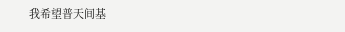我希望普天间基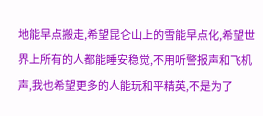地能早点搬走,希望昆仑山上的雪能早点化,希望世界上所有的人都能睡安稳觉,不用听警报声和飞机声,我也希望更多的人能玩和平精英,不是为了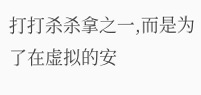打打杀杀拿之一,而是为了在虚拟的安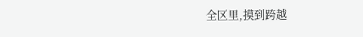全区里,摸到跨越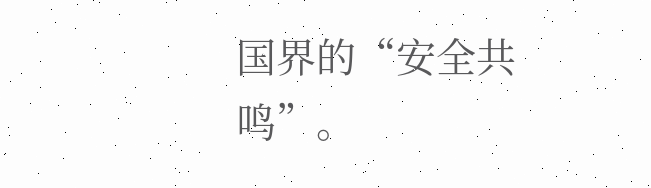国界的“安全共鸣”。